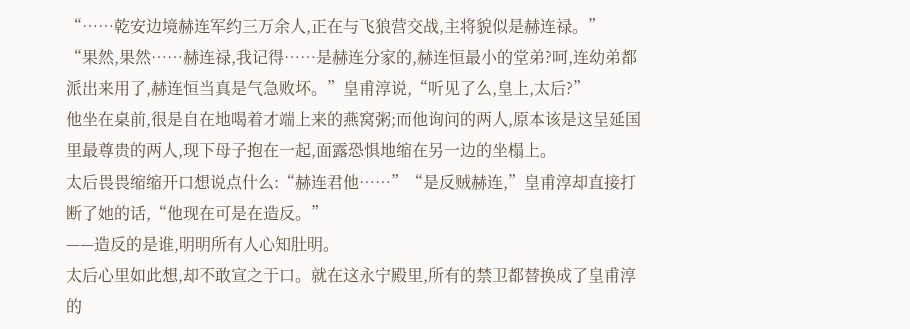“……乾安边境赫连军约三万余人,正在与飞狼营交战,主将貌似是赫连禄。”
“果然,果然……赫连禄,我记得……是赫连分家的,赫连恒最小的堂弟?呵,连幼弟都派出来用了,赫连恒当真是气急败坏。”皇甫淳说,“听见了么,皇上,太后?”
他坐在桌前,很是自在地喝着才端上来的燕窝粥;而他询问的两人,原本该是这呈延国里最尊贵的两人,现下母子抱在一起,面露恐惧地缩在另一边的坐榻上。
太后畏畏缩缩开口想说点什么:“赫连君他……”“是反贼赫连,”皇甫淳却直接打断了她的话,“他现在可是在造反。”
——造反的是谁,明明所有人心知肚明。
太后心里如此想,却不敢宣之于口。就在这永宁殿里,所有的禁卫都替换成了皇甫淳的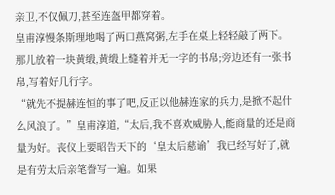亲卫,不仅佩刀,甚至连盔甲都穿着。
皇甫淳慢条斯理地喝了两口燕窝粥,左手在桌上轻轻敲了两下。
那儿放着一块黄缎,黄缎上缝着并无一字的书帛;旁边还有一张书帛,写着好几行字。
“就先不提赫连恒的事了吧,反正以他赫连家的兵力,是掀不起什么风浪了。”皇甫淳道,“太后,我不喜欢威胁人,能商量的还是商量为好。丧仪上要昭告天下的‘皇太后慈谕’我已经写好了,就是有劳太后亲笔誊写一遍。如果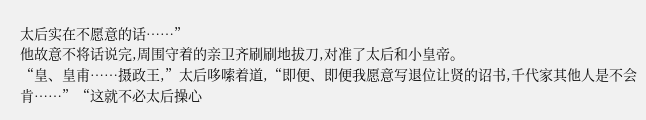太后实在不愿意的话……”
他故意不将话说完,周围守着的亲卫齐刷刷地拔刀,对准了太后和小皇帝。
“皇、皇甫……摄政王,”太后哆嗦着道,“即便、即便我愿意写退位让贤的诏书,千代家其他人是不会肯……”“这就不必太后操心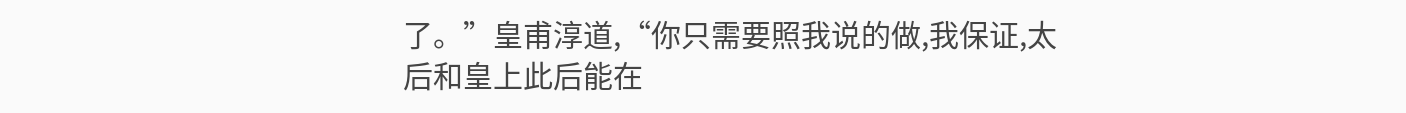了。”皇甫淳道,“你只需要照我说的做,我保证,太后和皇上此后能在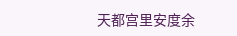天都宫里安度余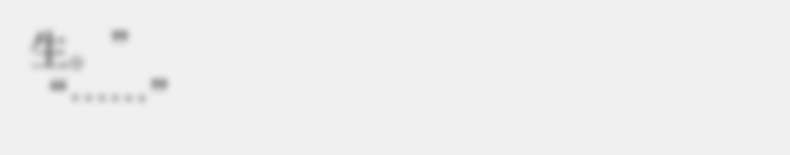生。”
“……”